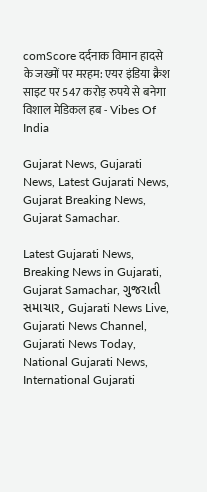comScore दर्दनाक विमान हादसे के जख्मों पर मरहम: एयर इंडिया क्रैश साइट पर 547 करोड़ रुपये से बनेगा विशाल मेडिकल हब - Vibes Of India

Gujarat News, Gujarati News, Latest Gujarati News, Gujarat Breaking News, Gujarat Samachar.

Latest Gujarati News, Breaking News in Gujarati, Gujarat Samachar, ગુજરાતી સમાચાર, Gujarati News Live, Gujarati News Channel, Gujarati News Today, National Gujarati News, International Gujarati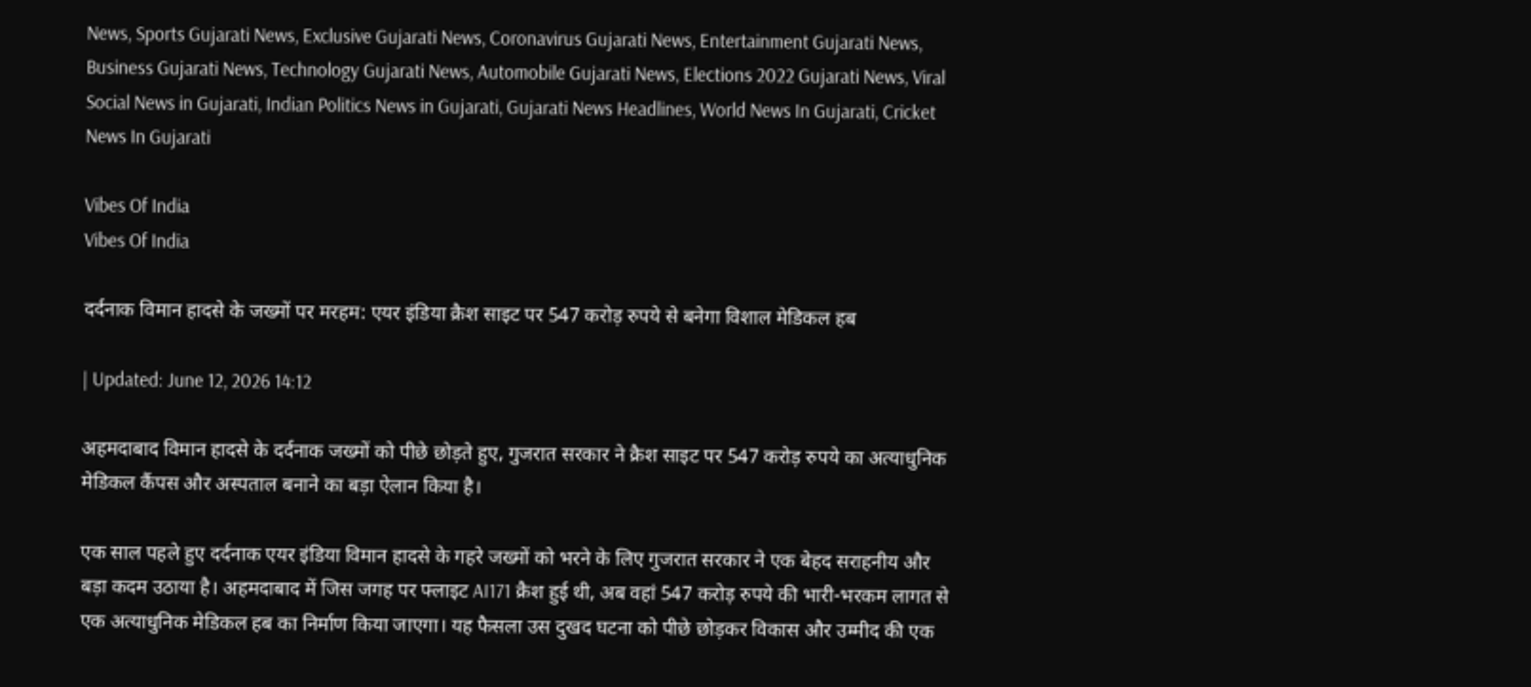News, Sports Gujarati News, Exclusive Gujarati News, Coronavirus Gujarati News, Entertainment Gujarati News, Business Gujarati News, Technology Gujarati News, Automobile Gujarati News, Elections 2022 Gujarati News, Viral Social News in Gujarati, Indian Politics News in Gujarati, Gujarati News Headlines, World News In Gujarati, Cricket News In Gujarati

Vibes Of India
Vibes Of India

दर्दनाक विमान हादसे के जख्मों पर मरहम: एयर इंडिया क्रैश साइट पर 547 करोड़ रुपये से बनेगा विशाल मेडिकल हब

| Updated: June 12, 2026 14:12

अहमदाबाद विमान हादसे के दर्दनाक जख्मों को पीछे छोड़ते हुए, गुजरात सरकार ने क्रैश साइट पर 547 करोड़ रुपये का अत्याधुनिक मेडिकल कैंपस और अस्पताल बनाने का बड़ा ऐलान किया है।

एक साल पहले हुए दर्दनाक एयर इंडिया विमान हादसे के गहरे जख्मों को भरने के लिए गुजरात सरकार ने एक बेहद सराहनीय और बड़ा कदम उठाया है। अहमदाबाद में जिस जगह पर फ्लाइट AI171 क्रैश हुई थी, अब वहां 547 करोड़ रुपये की भारी-भरकम लागत से एक अत्याधुनिक मेडिकल हब का निर्माण किया जाएगा। यह फैसला उस दुखद घटना को पीछे छोड़कर विकास और उम्मीद की एक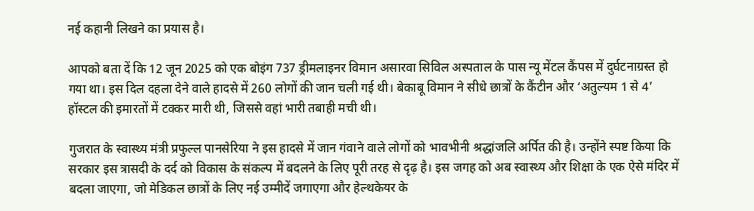नई कहानी लिखने का प्रयास है।

आपको बता दें कि 12 जून 2025 को एक बोइंग 737 ड्रीमलाइनर विमान असारवा सिविल अस्पताल के पास न्यू मेंटल कैंपस में दुर्घटनाग्रस्त हो गया था। इस दिल दहला देने वाले हादसे में 260 लोगों की जान चली गई थी। बेकाबू विमान ने सीधे छात्रों के कैंटीन और ‘अतुल्यम 1 से 4’ हॉस्टल की इमारतों में टक्कर मारी थी, जिससे वहां भारी तबाही मची थी।

गुजरात के स्वास्थ्य मंत्री प्रफुल्ल पानसेरिया ने इस हादसे में जान गंवाने वाले लोगों को भावभीनी श्रद्धांजलि अर्पित की है। उन्होंने स्पष्ट किया कि सरकार इस त्रासदी के दर्द को विकास के संकल्प में बदलने के लिए पूरी तरह से दृढ़ है। इस जगह को अब स्वास्थ्य और शिक्षा के एक ऐसे मंदिर में बदला जाएगा, जो मेडिकल छात्रों के लिए नई उम्मीदें जगाएगा और हेल्थकेयर के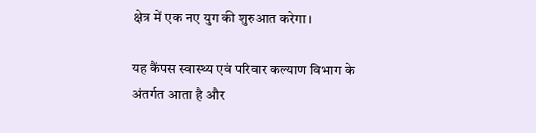क्षेत्र में एक नए युग की शुरुआत करेगा।

यह कैंपस स्वास्थ्य एवं परिवार कल्याण विभाग के अंतर्गत आता है और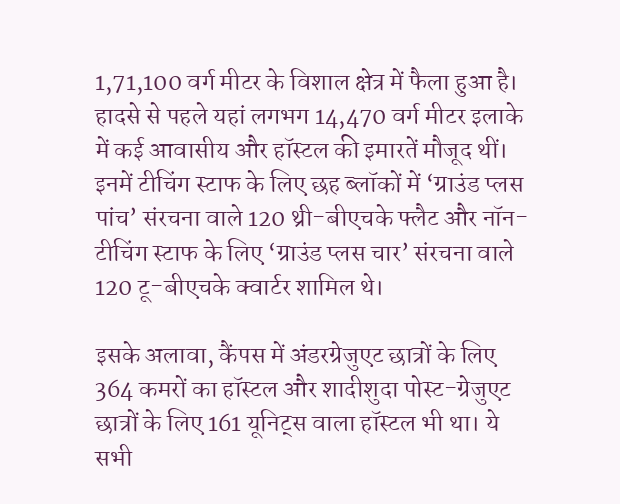1,71,100 वर्ग मीटर के विशाल क्षेत्र में फैला हुआ है। हादसे से पहले यहां लगभग 14,470 वर्ग मीटर इलाके में कई आवासीय और हॉस्टल की इमारतें मौजूद थीं। इनमें टीचिंग स्टाफ के लिए छह ब्लॉकों में ‘ग्राउंड प्लस पांच’ संरचना वाले 120 थ्री-बीएचके फ्लैट और नॉन-टीचिंग स्टाफ के लिए ‘ग्राउंड प्लस चार’ संरचना वाले 120 टू-बीएचके क्वार्टर शामिल थे।

इसके अलावा, कैंपस में अंडरग्रेजुएट छात्रों के लिए 364 कमरों का हॉस्टल और शादीशुदा पोस्ट-ग्रेजुएट छात्रों के लिए 161 यूनिट्स वाला हॉस्टल भी था। ये सभी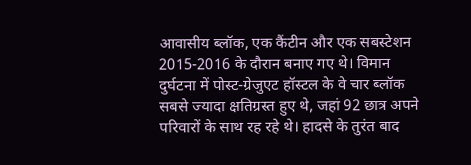आवासीय ब्लॉक, एक कैंटीन और एक सबस्टेशन 2015-2016 के दौरान बनाए गए थे। विमान दुर्घटना में पोस्ट-ग्रेजुएट हॉस्टल के वे चार ब्लॉक सबसे ज्यादा क्षतिग्रस्त हुए थे, जहां 92 छात्र अपने परिवारों के साथ रह रहे थे। हादसे के तुरंत बाद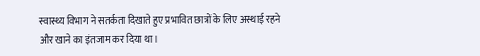स्वास्थ्य विभाग ने सतर्कता दिखाते हुए प्रभावित छात्रों के लिए अस्थाई रहने और खाने का इंतजाम कर दिया था।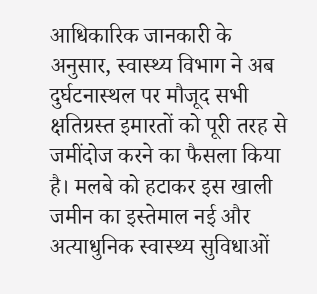आधिकारिक जानकारी के अनुसार, स्वास्थ्य विभाग ने अब दुर्घटनास्थल पर मौजूद सभी क्षतिग्रस्त इमारतों को पूरी तरह से जमींदोज करने का फैसला किया है। मलबे को हटाकर इस खाली जमीन का इस्तेमाल नई और अत्याधुनिक स्वास्थ्य सुविधाओं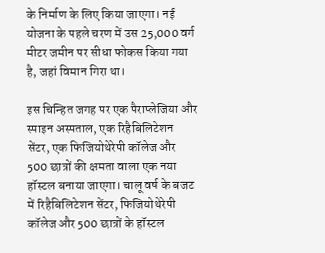के निर्माण के लिए किया जाएगा। नई योजना के पहले चरण में उस 25,000 वर्ग मीटर जमीन पर सीधा फोकस किया गया है, जहां विमान गिरा था।

इस चिन्हित जगह पर एक पैराप्लेजिया और स्पाइन अस्पताल, एक रिहैबिलिटेशन सेंटर, एक फिजियोथेरेपी कॉलेज और 500 छात्रों की क्षमता वाला एक नया हॉस्टल बनाया जाएगा। चालू वर्ष के बजट में रिहैबिलिटेशन सेंटर, फिजियोथेरेपी कॉलेज और 500 छात्रों के हॉस्टल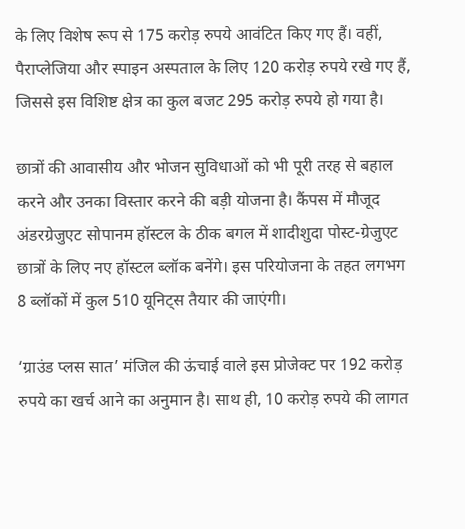के लिए विशेष रूप से 175 करोड़ रुपये आवंटित किए गए हैं। वहीं, पैराप्लेजिया और स्पाइन अस्पताल के लिए 120 करोड़ रुपये रखे गए हैं, जिससे इस विशिष्ट क्षेत्र का कुल बजट 295 करोड़ रुपये हो गया है।

छात्रों की आवासीय और भोजन सुविधाओं को भी पूरी तरह से बहाल करने और उनका विस्तार करने की बड़ी योजना है। कैंपस में मौजूद अंडरग्रेजुएट सोपानम हॉस्टल के ठीक बगल में शादीशुदा पोस्ट-ग्रेजुएट छात्रों के लिए नए हॉस्टल ब्लॉक बनेंगे। इस परियोजना के तहत लगभग 8 ब्लॉकों में कुल 510 यूनिट्स तैयार की जाएंगी।

‘ग्राउंड प्लस सात’ मंजिल की ऊंचाई वाले इस प्रोजेक्ट पर 192 करोड़ रुपये का खर्च आने का अनुमान है। साथ ही, 10 करोड़ रुपये की लागत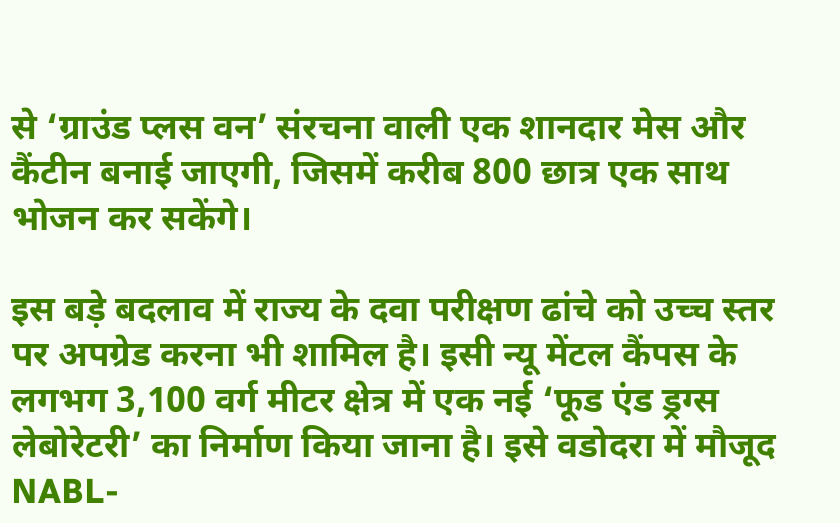से ‘ग्राउंड प्लस वन’ संरचना वाली एक शानदार मेस और कैंटीन बनाई जाएगी, जिसमें करीब 800 छात्र एक साथ भोजन कर सकेंगे।

इस बड़े बदलाव में राज्य के दवा परीक्षण ढांचे को उच्च स्तर पर अपग्रेड करना भी शामिल है। इसी न्यू मेंटल कैंपस के लगभग 3,100 वर्ग मीटर क्षेत्र में एक नई ‘फूड एंड ड्रग्स लेबोरेटरी’ का निर्माण किया जाना है। इसे वडोदरा में मौजूद NABL-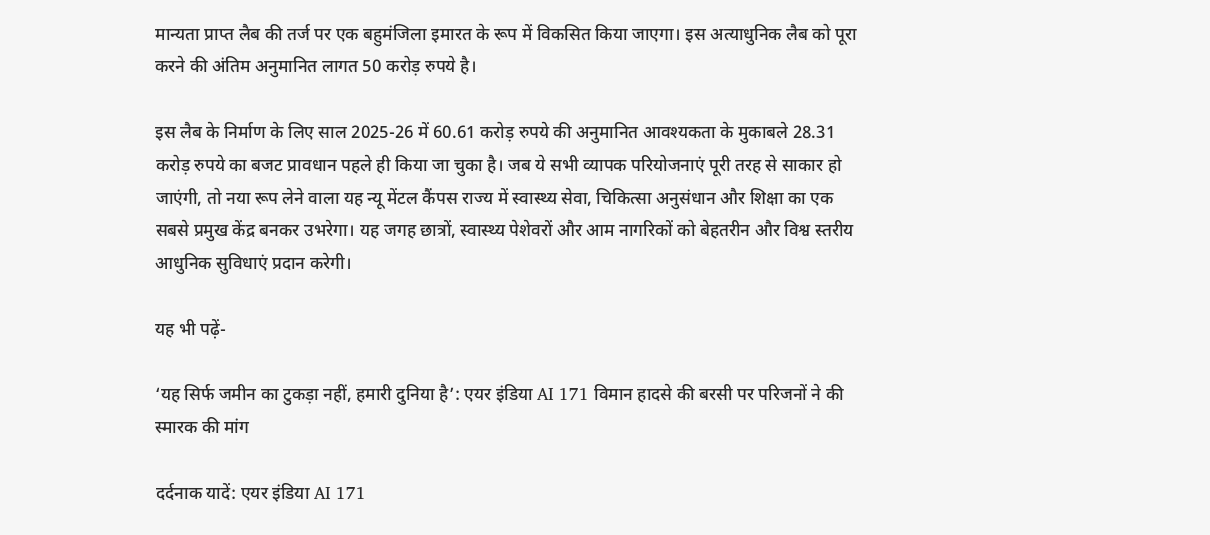मान्यता प्राप्त लैब की तर्ज पर एक बहुमंजिला इमारत के रूप में विकसित किया जाएगा। इस अत्याधुनिक लैब को पूरा करने की अंतिम अनुमानित लागत 50 करोड़ रुपये है।

इस लैब के निर्माण के लिए साल 2025-26 में 60.61 करोड़ रुपये की अनुमानित आवश्यकता के मुकाबले 28.31 करोड़ रुपये का बजट प्रावधान पहले ही किया जा चुका है। जब ये सभी व्यापक परियोजनाएं पूरी तरह से साकार हो जाएंगी, तो नया रूप लेने वाला यह न्यू मेंटल कैंपस राज्य में स्वास्थ्य सेवा, चिकित्सा अनुसंधान और शिक्षा का एक सबसे प्रमुख केंद्र बनकर उभरेगा। यह जगह छात्रों, स्वास्थ्य पेशेवरों और आम नागरिकों को बेहतरीन और विश्व स्तरीय आधुनिक सुविधाएं प्रदान करेगी।

यह भी पढ़ें-

‘यह सिर्फ जमीन का टुकड़ा नहीं, हमारी दुनिया है’: एयर इंडिया AI 171 विमान हादसे की बरसी पर परिजनों ने की स्मारक की मांग

दर्दनाक यादें: एयर इंडिया AI 171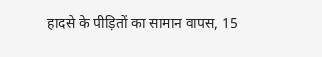हादसे के पीड़ितों का सामान वापस, 15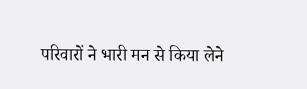परिवारों ने भारी मन से किया लेने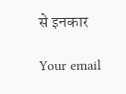से इनकार

Your email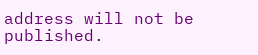address will not be published.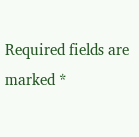Required fields are marked *